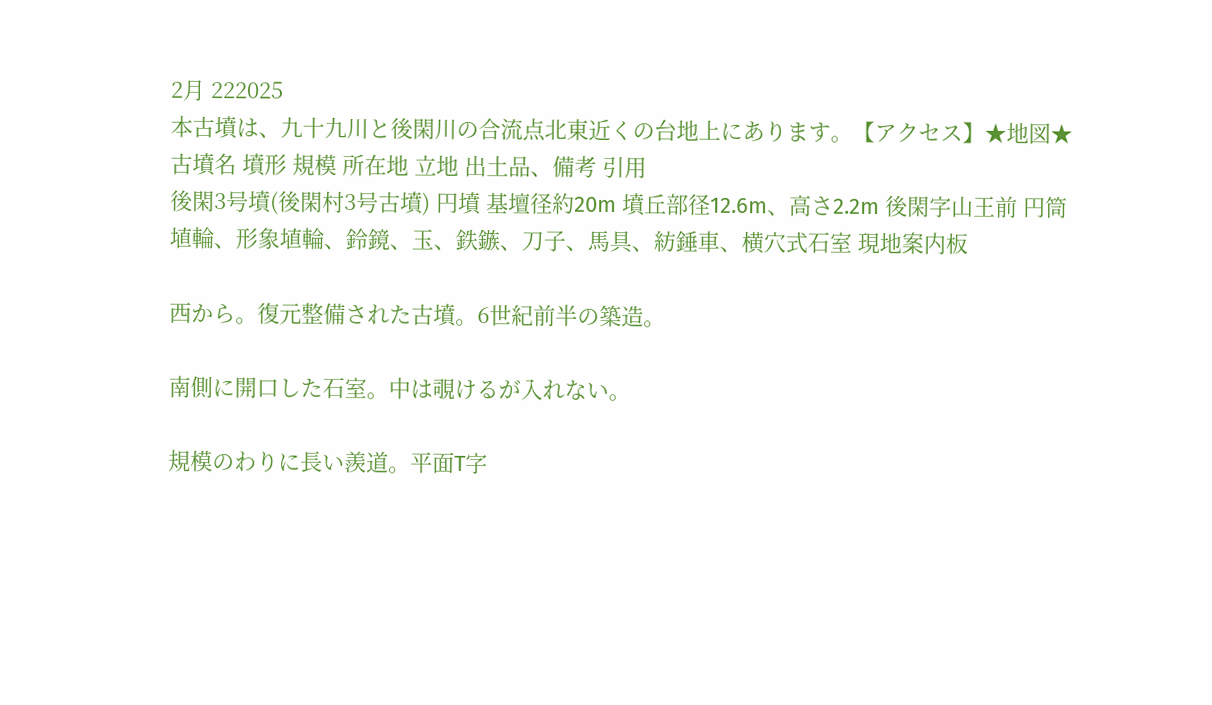2月 222025
本古墳は、九十九川と後閑川の合流点北東近くの台地上にあります。【アクセス】★地図★
古墳名 墳形 規模 所在地 立地 出土品、備考 引用
後閑3号墳(後閑村3号古墳) 円墳 基壇径約20m 墳丘部径12.6m、高さ2.2m 後閑字山王前 円筒埴輪、形象埴輪、鈴鏡、玉、鉄鏃、刀子、馬具、紡錘車、横穴式石室 現地案内板

西から。復元整備された古墳。6世紀前半の築造。

南側に開口した石室。中は覗けるが入れない。

規模のわりに長い羨道。平面T字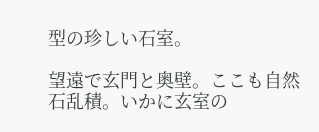型の珍しい石室。

望遠で玄門と奥壁。ここも自然石乱積。いかに玄室の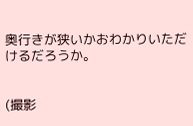奥行きが狭いかおわかりいただけるだろうか。


(撮影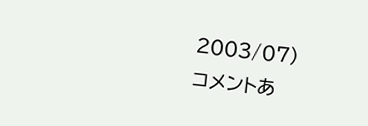2003/07)
コメントあ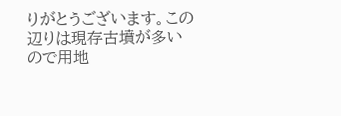りがとうございます。この辺りは現存古墳が多いので用地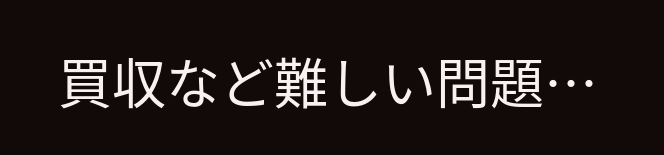買収など難しい問題…